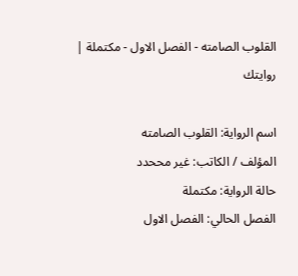القلوب الصامته - الفصل الاول - مكتملة | روايتك

اسم الرواية: القلوب الصامته
المؤلف / الكاتب: غير مححدد
حالة الرواية: مكتملة
الفصل الحالي: الفصل الاول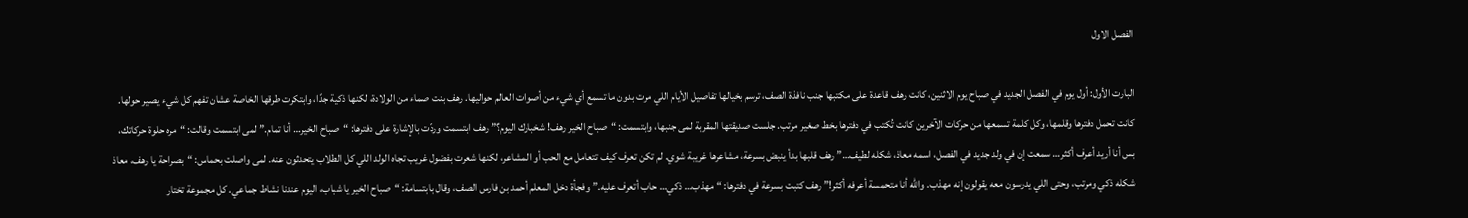الفصل الاول

البارت الأول: أول يوم في الفصل الجديد في صباح يوم الاثنين، كانت رهف قاعدة على مكتبها جنب نافذة الصف، ترسم بخيالها تفاصيل الأيام اللي مرت بدون ما تسمع أي شيء من أصوات العالم حواليها. رهف بنت صماء من الولادة، لكنها ذكية جدًا، وابتكرت طرقها الخاصة عشان تفهم كل شيء يصير حولها. كانت تحمل دفترها وقلمها، وكل كلمة تسمعها من حركات الآخرين كانت تُكتب في دفترها بخط صغير مرتب. جلست صديقتها المقربة لمى جنبها، وابتسمت: “صباح الخير رهف! شخبارك اليوم؟” رهف ابتسمت وردّت بالإشارة على دفترها: “صباح الخير… أنا تمام.” لمى ابتسمت وقالت: “مره حلوة حركاتك، بس أنا أريد أعرف أكثر… سمعت إن في ولد جديد في الفصل، اسمه معاذ، شكله لطيف…” رهف قلبها بدأ ينبض بسرعة، مشاعرها غريبة شوي. لم تكن تعرف كيف تتعامل مع الحب أو المشاعر، لكنها شعرت بفضول غريب تجاه الولد اللي كل الطلاب يتحدثون عنه. لمى واصلت بحماس: “بصراحة يا رهف، معاذ شكله ذكي ومرتب، وحتى اللي يدرسون معه يقولون إنه مهذب. والله أنا متحمسة أعرفه أكثر!” رهف كتبت بسرعة في دفترها: “مهذب… ذكي… حاب أتعرف عليه.” وفجأة دخل المعلم أحمد بن فارس الصف، وقال بابتسامة: “صباح الخير يا شباب، اليوم عندنا نشاط جماعي. كل مجموعة تختار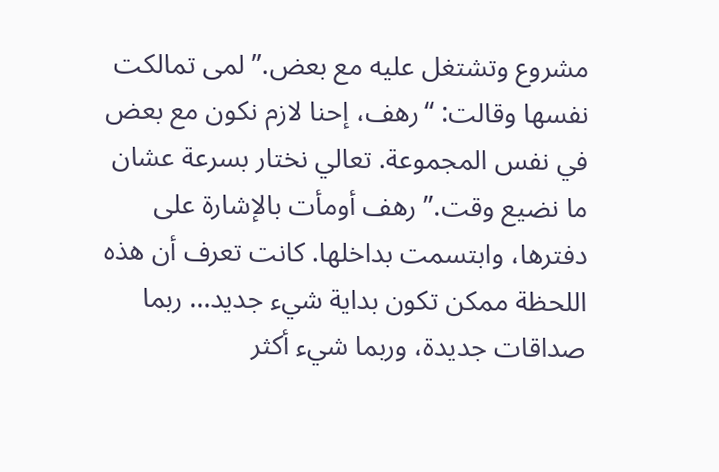مشروع وتشتغل عليه مع بعض.” لمى تمالكت نفسها وقالت: “رهف، إحنا لازم نكون مع بعض في نفس المجموعة. تعالي نختار بسرعة عشان ما نضيع وقت.” رهف أومأت بالإشارة على دفترها، وابتسمت بداخلها. كانت تعرف أن هذه اللحظة ممكن تكون بداية شيء جديد… ربما صداقات جديدة، وربما شيء أكثر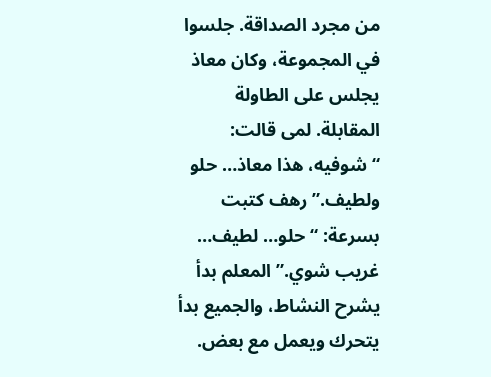من مجرد الصداقة. جلسوا في المجموعة، وكان معاذ يجلس على الطاولة المقابلة. لمى قالت: “شوفيه، هذا معاذ… حلو ولطيف.” رهف كتبت بسرعة: “حلو… لطيف… غريب شوي.” المعلم بدأ يشرح النشاط، والجميع بدأ يتحرك ويعمل مع بعض.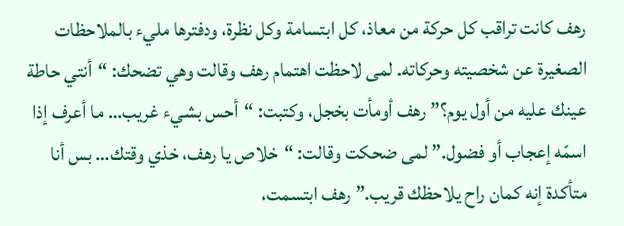رهف كانت تراقب كل حركة من معاذ، كل ابتسامة وكل نظرة، ودفترها مليء بالملاحظات الصغيرة عن شخصيته وحركاته. لمى لاحظت اهتمام رهف وقالت وهي تضحك: “أنتي حاطة عينك عليه من أول يوم؟” رهف أومأت بخجل، وكتبت: “أحس بشيء غريب… ما أعرف إذا اسمّه إعجاب أو فضول.” لمى ضحكت وقالت: “خلاص يا رهف، خذي وقتك… بس أنا متأكدة إنه كمان راح يلاحظك قريب.” رهف ابتسمت،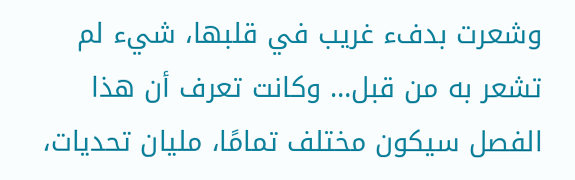وشعرت بدفء غريب في قلبها، شيء لم تشعر به من قبل… وكانت تعرف أن هذا الفصل سيكون مختلف تمامًا، مليان تحديات،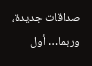صداقات جديدة، وربما… أول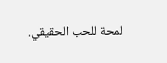لمحة للحب الحقيقي.